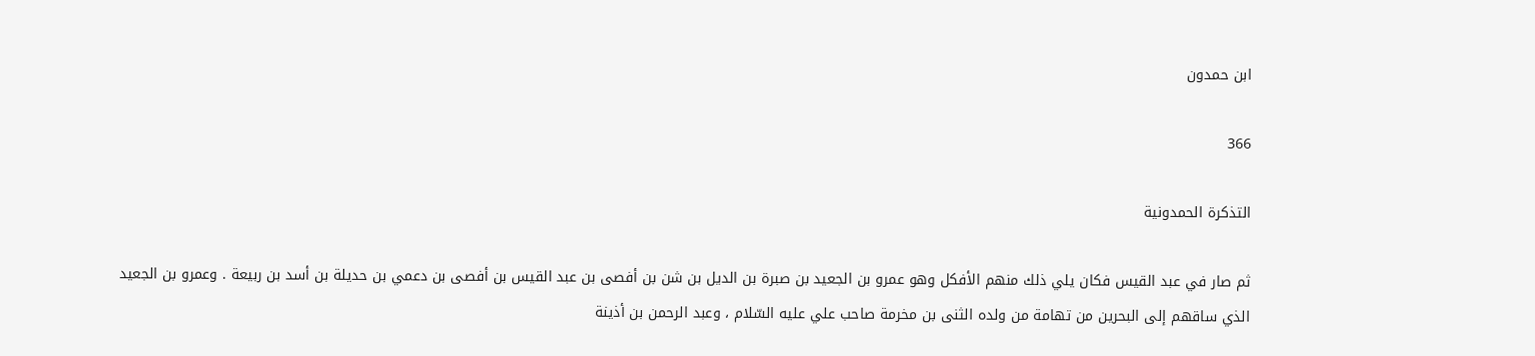ابن حمدون

366

التذكرة الحمدونية

ثم صار في عبد القيس فكان يلي ذلك منهم الأفكل وهو عمرو بن الجعيد بن صبرة بن الديل بن شن بن أفصى بن عبد القيس بن أفصى بن دعمي بن حديلة بن أسد بن ربيعة . وعمرو بن الجعيد الذي ساقهم إلى البحرين من تهامة من ولده الثنى بن مخرمة صاحب علي عليه السّلام ، وعبد الرحمن بن أذينة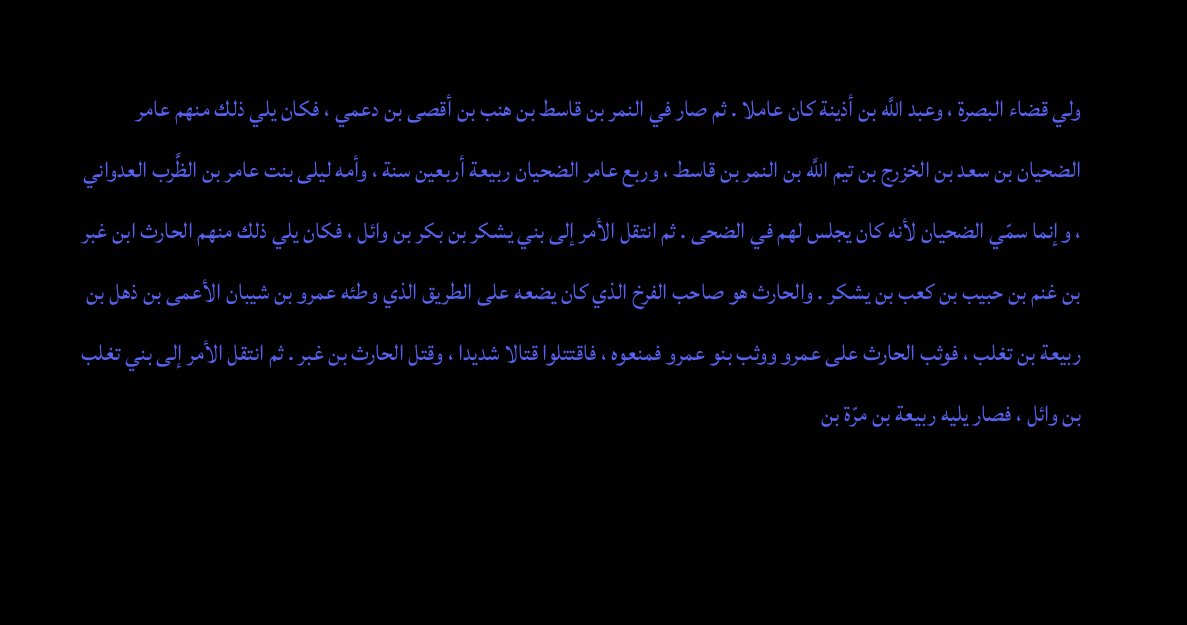ولي قضاء البصرة ، وعبد اللَّه بن أذينة كان عاملا . ثم صار في النمر بن قاسط بن هنب بن أقصى بن دعمي ، فكان يلي ذلك منهم عامر الضحيان بن سعد بن الخزرج بن تيم اللَّه بن النمر بن قاسط ، وربع عامر الضحيان ربيعة أربعين سنة ، وأمه ليلى بنت عامر بن الظَّرب العدواني ، وإنما سمّي الضحيان لأنه كان يجلس لهم في الضحى . ثم انتقل الأمر إلى بني يشكر بن بكر بن وائل ، فكان يلي ذلك منهم الحارث ابن غبر بن غنم بن حبيب بن كعب بن يشكر . والحارث هو صاحب الفرخ الذي كان يضعه على الطريق الذي وطئه عمرو بن شيبان الأعمى بن ذهل بن ربيعة بن تغلب ، فوثب الحارث على عمرو ووثب بنو عمرو فمنعوه ، فاقتتلوا قتالا شديدا ، وقتل الحارث بن غبر . ثم انتقل الأمر إلى بني تغلب بن وائل ، فصار يليه ربيعة بن مرّة بن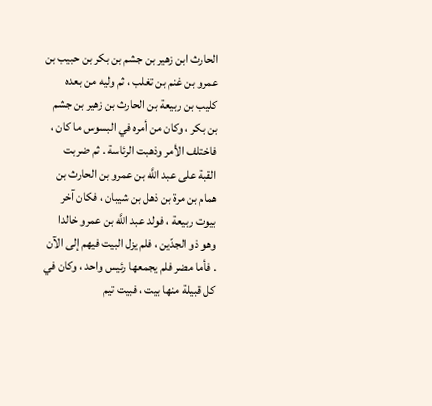الحارث ابن زهير بن جشم بن بكر بن حبيب بن عمرو بن غنم بن تغلب ، ثم وليه من بعده كليب بن ربيعة بن الحارث بن زهير بن جشم بن بكر ، وكان من أمره في البسوس ما كان ، فاختلف الأمر وذهبت الرئاسة . ثم ضربت القبة على عبد اللَّه بن عمرو بن الحارث بن همام بن مرة بن ذهل بن شيبان ، فكان آخر بيوت ربيعة ، فولد عبد اللَّه بن عمرو خالدا وهو ذو الجدّين ، فلم يزل البيت فيهم إلى الآن . فأما مضر فلم يجمعها رئيس واحد ، وكان في كل قبيلة منها بيت ، فبيت تيم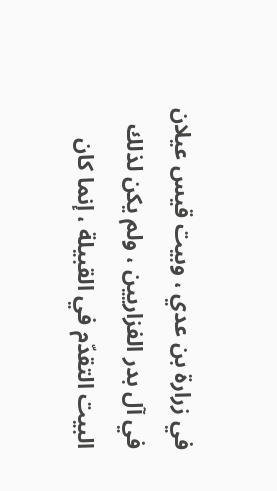في زرارة بن عدي ، وبيت قيس عيلان في آل بدر الفزاريين ، ولم يكن لذلك البيت التقدّم في القبيلة ، إنما كان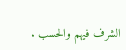الشرف فيهم والحسب .